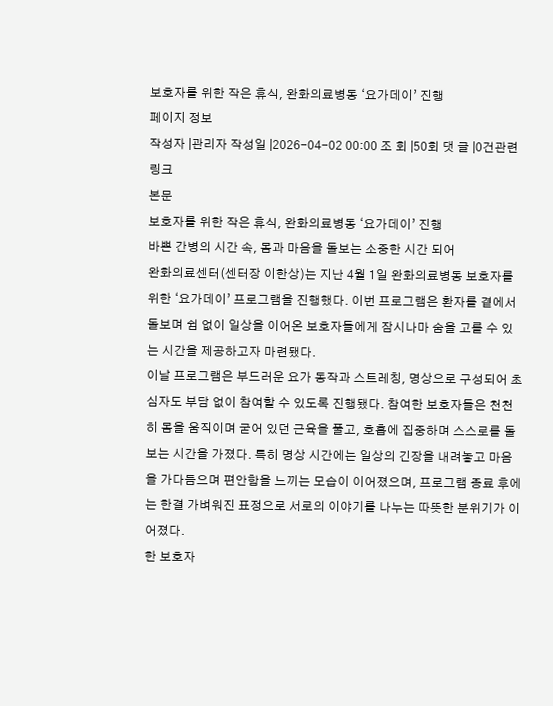보호자를 위한 작은 휴식, 완화의료병동 ‘요가데이’ 진행
페이지 정보
작성자 |관리자 작성일 |2026-04-02 00:00 조 회 |50회 댓 글 |0건관련링크
본문
보호자를 위한 작은 휴식, 완화의료병동 ‘요가데이’ 진행
바쁜 간병의 시간 속, 몸과 마음을 돌보는 소중한 시간 되어
완화의료센터(센터장 이한상)는 지난 4월 1일 완화의료병동 보호자를 위한 ‘요가데이’ 프로그램을 진행했다. 이번 프로그램은 환자를 곁에서 돌보며 쉼 없이 일상을 이어온 보호자들에게 잠시나마 숨을 고를 수 있는 시간을 제공하고자 마련됐다.
이날 프로그램은 부드러운 요가 동작과 스트레칭, 명상으로 구성되어 초심자도 부담 없이 참여할 수 있도록 진행됐다. 참여한 보호자들은 천천히 몸을 움직이며 굳어 있던 근육을 풀고, 호흡에 집중하며 스스로를 돌보는 시간을 가졌다. 특히 명상 시간에는 일상의 긴장을 내려놓고 마음을 가다듬으며 편안함을 느끼는 모습이 이어졌으며, 프로그램 종료 후에는 한결 가벼워진 표정으로 서로의 이야기를 나누는 따뜻한 분위기가 이어졌다.
한 보호자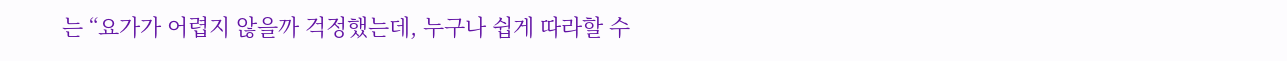는 “요가가 어렵지 않을까 걱정했는데, 누구나 쉽게 따라할 수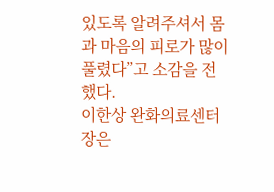있도록 알려주셔서 몸과 마음의 피로가 많이 풀렸다”고 소감을 전했다.
이한상 완화의료센터장은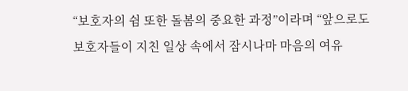“보호자의 쉼 또한 돌봄의 중요한 과정”이라며 “앞으로도 보호자들이 지친 일상 속에서 잠시나마 마음의 여유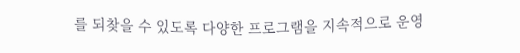를 되찾을 수 있도록 다양한 프로그램을 지속적으로 운영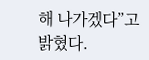해 나가겠다”고 밝혔다.